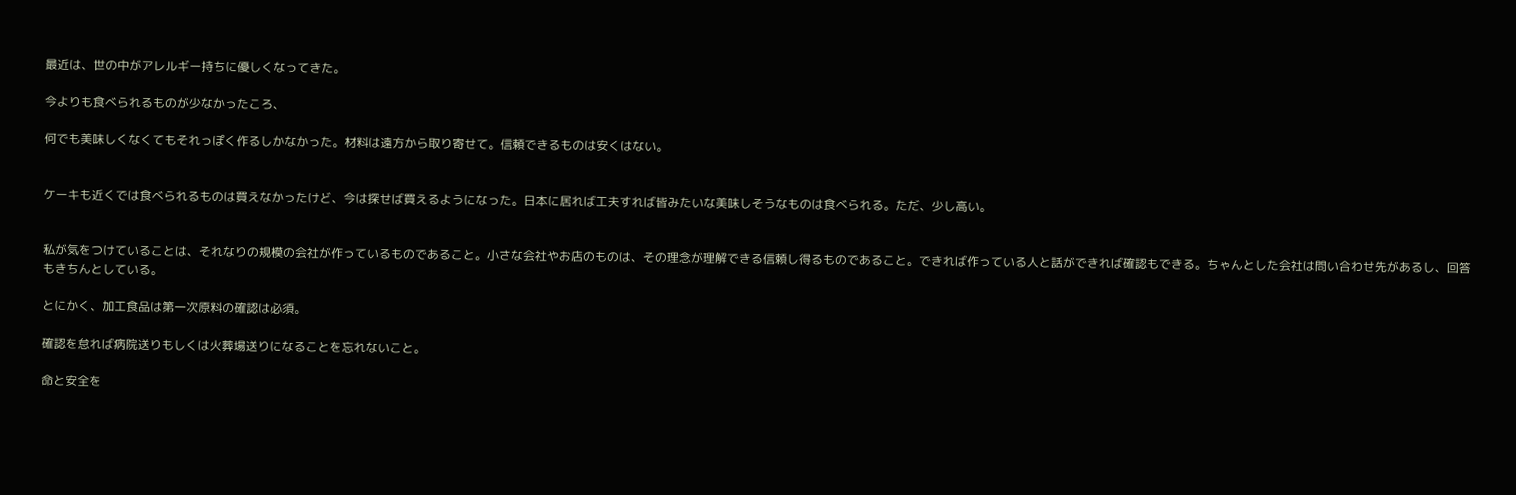最近は、世の中がアレルギー持ちに優しくなってきた。

今よりも食べられるものが少なかったころ、

何でも美味しくなくてもそれっぽく作るしかなかった。材料は遠方から取り寄せて。信頼できるものは安くはない。


ケーキも近くでは食べられるものは買えなかったけど、今は探せば買えるようになった。日本に居れば工夫すれば皆みたいな美味しそうなものは食べられる。ただ、少し高い。


私が気をつけていることは、それなりの規模の会社が作っているものであること。小さな会社やお店のものは、その理念が理解できる信頼し得るものであること。できれば作っている人と話ができれば確認もできる。ちゃんとした会社は問い合わせ先があるし、回答もきちんとしている。

とにかく、加工食品は第一次原料の確認は必須。

確認を怠れば病院送りもしくは火葬場送りになることを忘れないこと。

命と安全を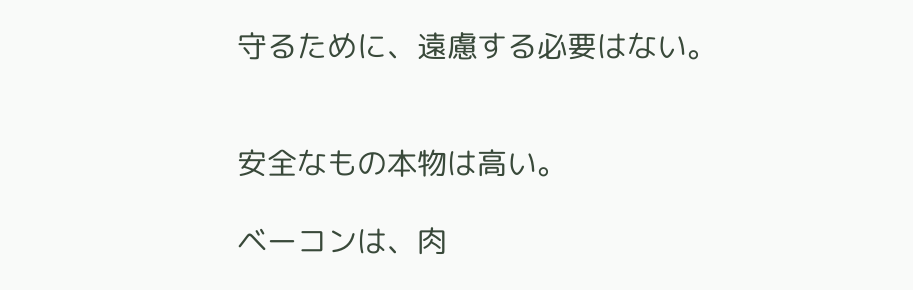守るために、遠慮する必要はない。


安全なもの本物は高い。

ベーコンは、肉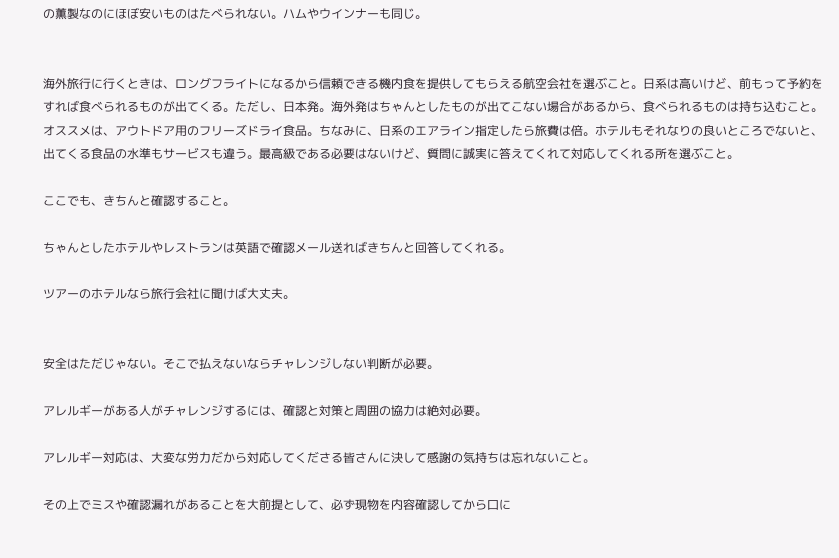の薫製なのにほぼ安いものはたべられない。ハムやウインナーも同じ。


海外旅行に行くときは、ロングフライトになるから信頼できる機内食を提供してもらえる航空会社を選ぶこと。日系は高いけど、前もって予約をすれば食べられるものが出てくる。ただし、日本発。海外発はちゃんとしたものが出てこない場合があるから、食べられるものは持ち込むこと。オススメは、アウトドア用のフリーズドライ食品。ちなみに、日系のエアライン指定したら旅費は倍。ホテルもそれなりの良いところでないと、出てくる食品の水準もサービスも違う。最高級である必要はないけど、質問に誠実に答えてくれて対応してくれる所を選ぶこと。

ここでも、きちんと確認すること。

ちゃんとしたホテルやレストランは英語で確認メール送ればきちんと回答してくれる。

ツアーのホテルなら旅行会社に聞けば大丈夫。


安全はただじゃない。そこで払えないならチャレンジしない判断が必要。

アレルギーがある人がチャレンジするには、確認と対策と周囲の協力は絶対必要。

アレルギー対応は、大変な労力だから対応してくださる皆さんに決して感謝の気持ちは忘れないこと。

その上でミスや確認漏れがあることを大前提として、必ず現物を内容確認してから口に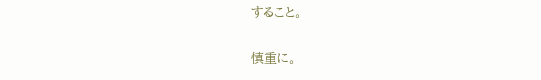すること。

慎重に。